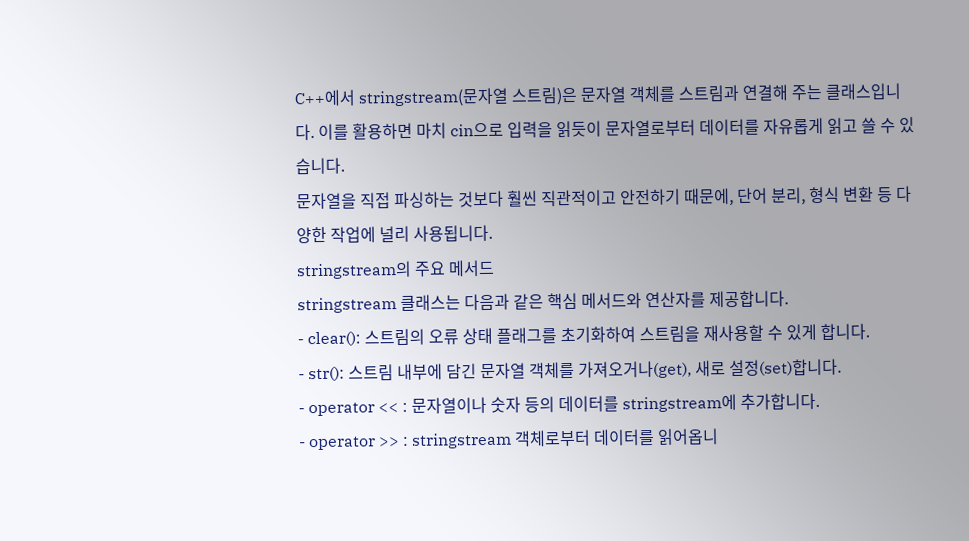C++에서 stringstream(문자열 스트림)은 문자열 객체를 스트림과 연결해 주는 클래스입니다. 이를 활용하면 마치 cin으로 입력을 읽듯이 문자열로부터 데이터를 자유롭게 읽고 쓸 수 있습니다.
문자열을 직접 파싱하는 것보다 훨씬 직관적이고 안전하기 때문에, 단어 분리, 형식 변환 등 다양한 작업에 널리 사용됩니다.
stringstream의 주요 메서드
stringstream 클래스는 다음과 같은 핵심 메서드와 연산자를 제공합니다.
- clear(): 스트림의 오류 상태 플래그를 초기화하여 스트림을 재사용할 수 있게 합니다.
- str(): 스트림 내부에 담긴 문자열 객체를 가져오거나(get), 새로 설정(set)합니다.
- operator << : 문자열이나 숫자 등의 데이터를 stringstream에 추가합니다.
- operator >> : stringstream 객체로부터 데이터를 읽어옵니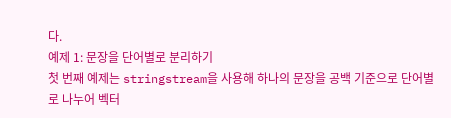다.
예제 1: 문장을 단어별로 분리하기
첫 번째 예제는 stringstream을 사용해 하나의 문장을 공백 기준으로 단어별로 나누어 벡터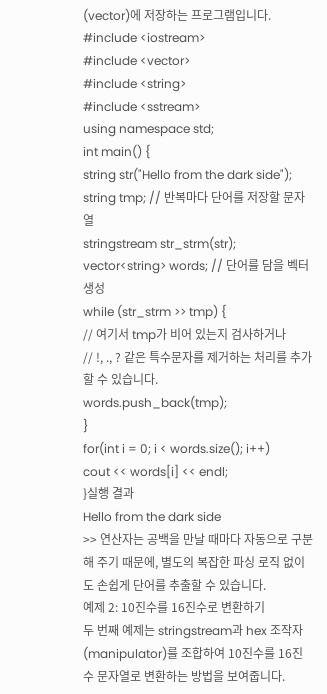(vector)에 저장하는 프로그램입니다.
#include <iostream>
#include <vector>
#include <string>
#include <sstream>
using namespace std;
int main() {
string str("Hello from the dark side");
string tmp; // 반복마다 단어를 저장할 문자열
stringstream str_strm(str);
vector<string> words; // 단어를 담을 벡터 생성
while (str_strm >> tmp) {
// 여기서 tmp가 비어 있는지 검사하거나
// !, ., ? 같은 특수문자를 제거하는 처리를 추가할 수 있습니다.
words.push_back(tmp);
}
for(int i = 0; i < words.size(); i++)
cout << words[i] << endl;
}실행 결과
Hello from the dark side
>> 연산자는 공백을 만날 때마다 자동으로 구분해 주기 때문에, 별도의 복잡한 파싱 로직 없이도 손쉽게 단어를 추출할 수 있습니다.
예제 2: 10진수를 16진수로 변환하기
두 번째 예제는 stringstream과 hex 조작자(manipulator)를 조합하여 10진수를 16진수 문자열로 변환하는 방법을 보여줍니다.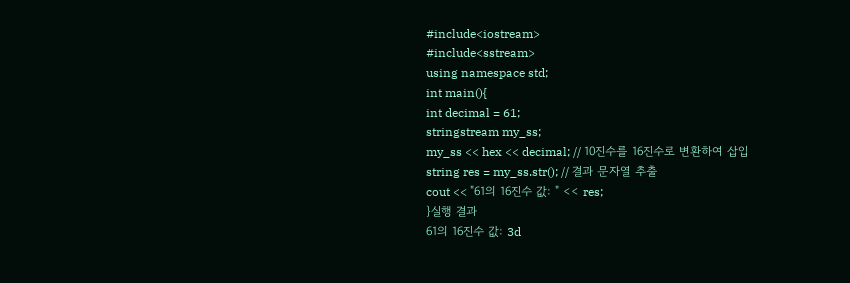#include<iostream>
#include<sstream>
using namespace std;
int main(){
int decimal = 61;
stringstream my_ss;
my_ss << hex << decimal; // 10진수를 16진수로 변환하여 삽입
string res = my_ss.str(); // 결과 문자열 추출
cout << "61의 16진수 값: " << res;
}실행 결과
61의 16진수 값: 3d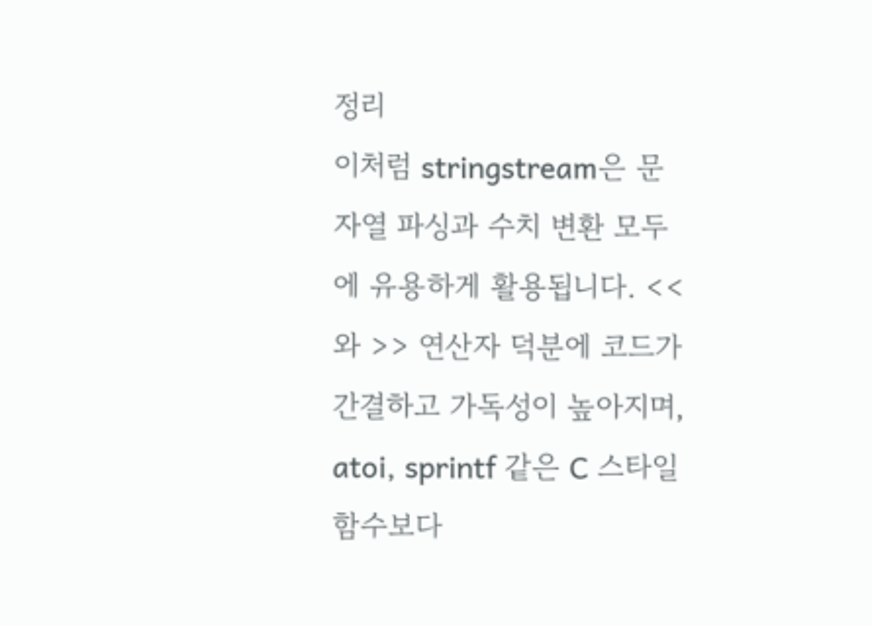정리
이처럼 stringstream은 문자열 파싱과 수치 변환 모두에 유용하게 활용됩니다. <<와 >> 연산자 덕분에 코드가 간결하고 가독성이 높아지며, atoi, sprintf 같은 C 스타일 함수보다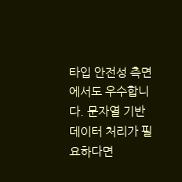타입 안전성 측면에서도 우수합니다. 문자열 기반 데이터 처리가 필요하다면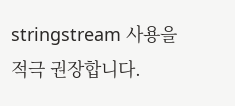stringstream 사용을 적극 권장합니다.